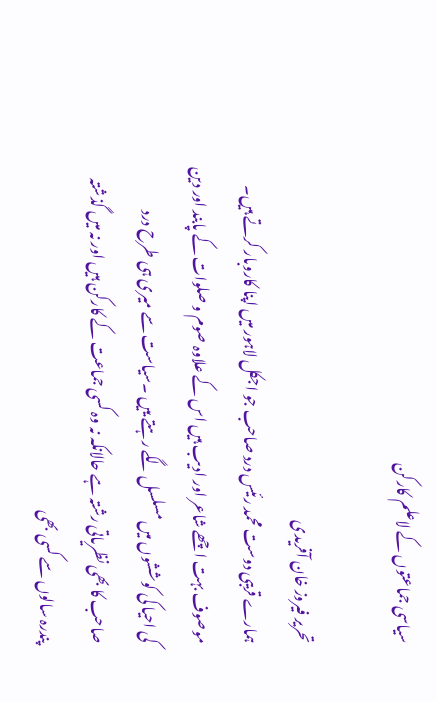سیاسی جماعتوں کے لاعلم کارکن

تحریر فیروز خان آفریدی
ہمارے قریبی دوست محمد رئیس درد صاحب جو اجکل لاہور میں اپنا کاروبار کرتے ہیں۔ موصوف بہت اچھے شاعر اور ادیب ہیں اس کے علاوہ صوم و صلوات کے پابند اور دین کی احیا کی کوششوں میں مسلسل لگے رہتے ییں ۔سیاست سے میری ہی طرح درد صاحب کا بھی نظریاتی رشتہ ہے حالانکہ نہ وہ کسی جماعت کے کارکن ہیں اور نہ میں گذشتہ پندرہ سالوں سے کسی بھی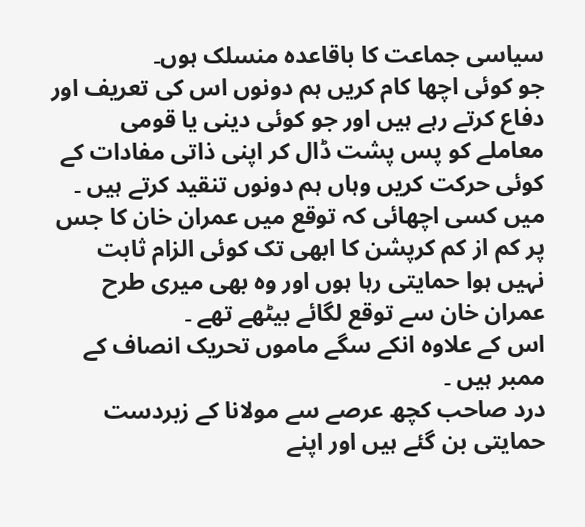سیاسی جماعت کا باقاعدہ منسلک ہوں۔
جو کوئی اچھا کام کریں ہم دونوں اس کی تعریف اور دفاع کرتے رہے ہیں اور جو کوئی دینی یا قومی معاملے کو پس پشت ڈال کر اپنی ذاتی مفادات کے کوئی حرکت کریں وہاں ہم دونوں تنقید کرتے ہیں ۔
میں کسی اچھائی کہ توقع میں عمران خان کا جس پر کم از کم کرپشن کا ابھی تک کوئی الزام ثابت نہیں ہوا حمایتی رہا ہوں اور وہ بھی میری طرح عمران خان سے توقع لگائے بیٹھے تھے ۔
اس کے علاوہ انکے سگے ماموں تحریک انصاف کے ممبر ہیں ۔
درد صاحب کچھ عرصے سے مولانا کے زبردست حمایتی بن گئے ہیں اور اپنے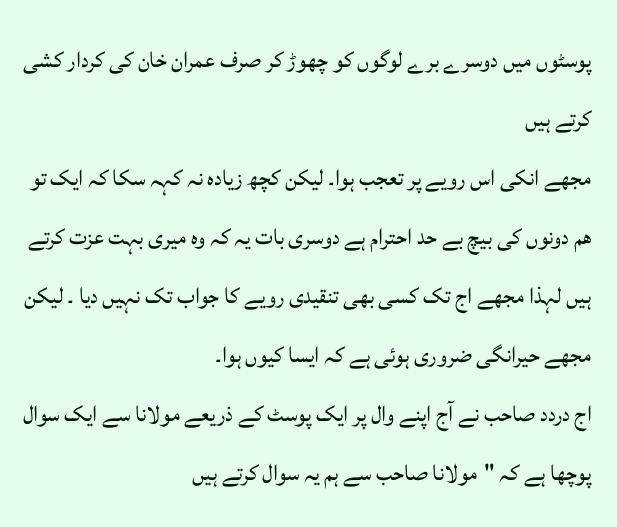پوسٹوں میں دوسرے برے لوگوں کو چھوڑ کر صرف عمران خان کی کردار کشی کرتے ہیں
مجھے انکی اس رویے پر تعجب ہوا۔ لیکن کچھ زیادہ نہ کہہ سکا کہ ایک تو ھم دونوں کی بیچ بے حد احترام ہے دوسری بات یہ کہ وہ میری بہت عزت کرتے ہیں لہذا مجھے اج تک کسی بھی تنقیدی رویے کا جواب تک نہیں دیا ۔ لیکن مجھے حیرانگی ضروری ہوئی ہے کہ ایسا کیوں ہوا۔
اج دردد صاحب نے آج اپنے وال پر ایک پوسٹ کے ذریعے مولانا سے ایک سوال پوچھا ہے کہ "مولانا صاحب سے ہم یہ سوال کرتے ہیں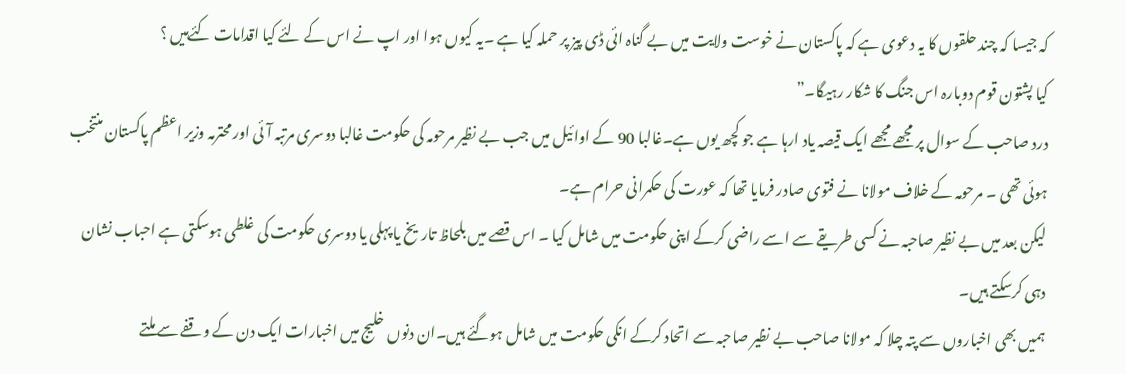کہ جیسا کہ چند حلقوں کا یہ دعوی ہے کہ پاکستان نے خوست ولایت میں بے گناہ ائی ڈی پیز پر حملہ کیا ہے ۔یہ کیوں ہوا اور اپ نے اس کے لئے کیا اقدامات کئےہیں ؟
کیا پشتون قوم دوبارہ اس جنگ کا شکار رہیگا۔”
درد صاحب کے سوال پر مجھے مجھے ایک قیصہ یاد ارہا ہے جو کچھ یوں ہے۔غالبا 90 کے اوائیل میں جب بے نظیر مرحومہ کی حکومت غالبا دوسری مرتبہ آئی اور محترمہ وزیر اعظم پاکستان منتخب ہوئی تھی ۔ مرحومہ کے خلاف مولانا نے فتوی صادر فرمایا تھا کہ عورت کی حکمرانی حرام ہے۔
لیکن بعد میں بے نظیر صاحبہ نے کسی طریقے سے اسے راضی کرکے اپنی حکومت میں شامل کیا ۔ اس قصے میں بلحاظ تاریخ یا پہلی یا دوسری حکومت کی غلطی ہوسکتی ہے احباب نشان دہی کرسکتے ہیں۔
ہمیں بھی اخباروں سے پتہ چلا کہ مولانا صاحب بے نظیر صاحبہ سے اتحاد کرکے انکی حکومت میں شامل ہوگئے ہیں۔ان دنوں خلیج میں اخبارات ایک دن کے وقفے سے ملتے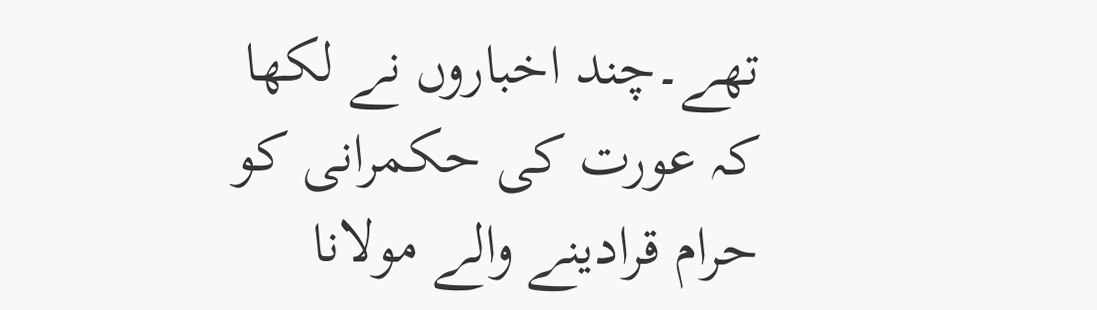تھے۔چند اخباروں نے لکھا کہ عورت کی حکمرانی کو حرام قرادینے والے مولانا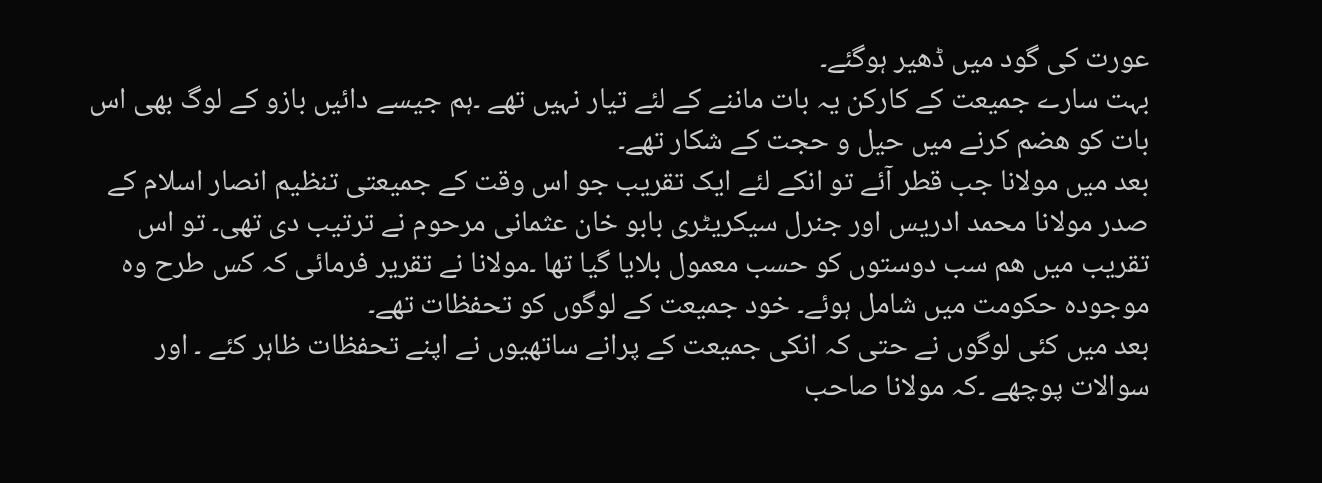عورت کی گود میں ڈھیر ہوگئے۔
بہت سارے جمیعت کے کارکن یہ بات ماننے کے لئے تیار نہیں تھے ۔ہم جیسے دائیں بازو کے لوگ بھی اس بات کو ھضم کرنے میں حیل و حجت کے شکار تھے۔
بعد میں مولانا جب قطر آئے تو انکے لئے ایک تقریب جو اس وقت کے جمیعتی تنظیم انصار اسلام کے صدر مولانا محمد ادریس اور جنرل سیکریٹری بابو خان عثمانی مرحوم نے ترتیب دی تھی۔ تو اس تقریب میں ھم سب دوستوں کو حسب معمول بلایا گیا تھا ۔مولانا نے تقریر فرمائی کہ کس طرح وہ موجودہ حکومت میں شامل ہوئے۔ خود جمیعت کے لوگوں کو تحفظات تھے۔
بعد میں کئی لوگوں نے حتی کہ انکی جمیعت کے پرانے ساتھیوں نے اپنے تحفظات ظاہر کئے ۔ اور سوالات پوچھے ۔کہ مولانا صاحب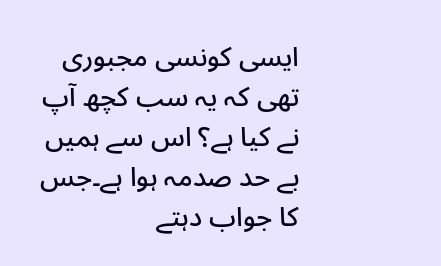ایسی کونسی مجبوری تھی کہ یہ سب کچھ آپ نے کیا ہے؟ اس سے ہمیں بے حد صدمہ ہوا ہے۔جس کا جواب دہتے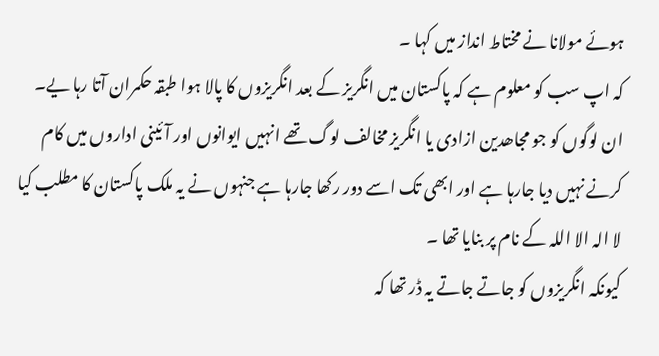ہوئے مولانا نے مختاط انداز میں کہا ۔
کہ اپ سب کو معلوم ہے کہ پاکستان میں انگریز کے بعد انگریزوں کا پالا ہوا طبقہ حکمران آتا رہا یے۔ ان لوگوں کو جو مجاھدین ازادی یا انگریز مخالف لوگ تھے انہیں ایوانوں اور آئینی اداروں میں کام کرنے نہیں دیا جارہا ہے اور ابھی تک اسے دور رکھا جارہا ہے جنہوں نے یہ ملک پاکستان کا مطلب کیا لا الہ الا اللہ کے نام پر بنایا تھا ۔
کیونکہ انگریزوں کو جاتے جاتے یہ ڈر تھا کہ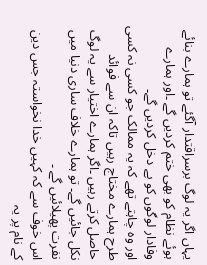یہاں اگر یہ لوگ برسراقتدار آگئے تو ہمارے بنائے ہوئے نظام کو بھی ختم کردیں گے ۔اور ہمارے وفادار لوگوں کو بے دخل کردیں گے۔
اور وہ چاہتے تھے کہ یہ ممالک جو کسی نہ کسی طرح ہمارے مختاج رہیں تاکہ ان سے فوائد حاصل کرتے رہیں ۔اگر ہمارے اختیار سے یہ لوگ نکل جائیں گے۔ تو ہمارے خلاف ساری دنیا میں نفرت پھیلائیں گے ۔
اس خوف سے کہ کہیں خدا نخواستہ جس دین کے نام پر یہ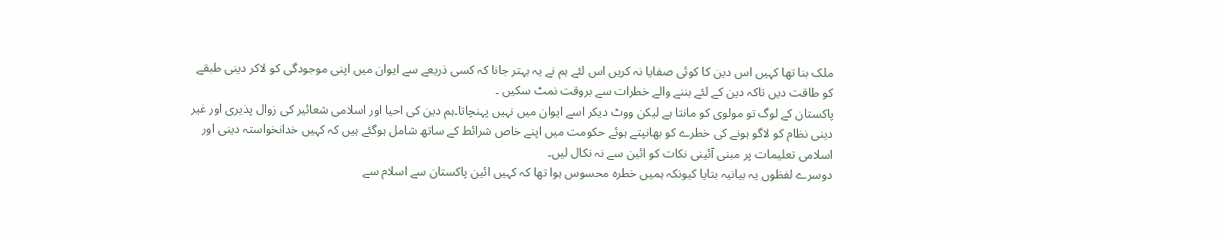ملک بنا تھا کہیں اس دین کا کوئی صفایا نہ کریں اس لئے ہم نے یہ بہتر جانا کہ کسی ذریعے سے ایوان میں اپنی موجودگی کو لاکر دینی طبقے کو طاقت دیں تاکہ دین کے لئے بننے والے خطرات سے بروقت نمٹ سکیں ۔
پاکستان کے لوگ تو مولوی کو مانتا ہے لیکن ووٹ دیکر اسے ایوان میں نہیں پہنچاتا۔ہم دین کی احیا اور اسلامی شعائیر کی زوال پذیری اور غیر دینی نظام کو لاگو ہونے کی خطرے کو بھانپتے ہوئے حکومت میں اپنے خاص شرائط کے ساتھ شامل ہوگئے ہیں کہ کہیں خدانخواستہ دینی اور اسلامی تعلیمات پر مبنی آئینی نکات کو ائین سے نہ نکال لیں۔
دوسرے لفظوں یہ بیانیہ بتایا کیونکہ ہمیں خطرہ محسوس ہوا تھا کہ کہیں ائین پاکستان سے اسلام سے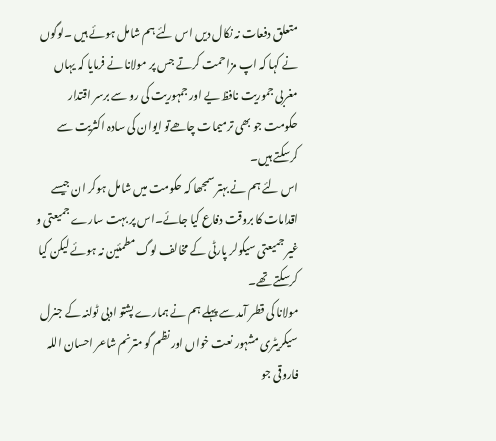متعلق دفعات نہ نکال دیں اس لئے ہم شامل ہوئے ہیں ۔لوگوں نے کہا کہ اپ مزاحمت کرتے جس پر مولانا نے فرمایا کہ یہاں مغربی جموریت نافظ یے اور جمہوریت کی رو سے برسر اقتدار حکومت جو بھی ترمیمات چاھےتو ایوان کی سادہ اکثریت سے کرسکتے ہیں۔
اس لئے ہم نے بہتر سمجھا کہ حکومت میں شامل ہوکر ان جیسے اقدامات کا بروقت دفاع کیا جائے۔اس پر بہت سارے جمیعتی و غیر جمیعتی سیکولر پارٹی کے مخالف لوگ مطمئین نہ ہوئے لیکن کیا کرسکتے تھے۔
مولانا کی قطر آمد سے پہلے ہم نے ہمارے پشتو ادبی ٹولنہ کے جنرل سیکریٹری مشہور نعت خواں اور نظم گو مترنم شاعر احسان اللہ فاروقی جو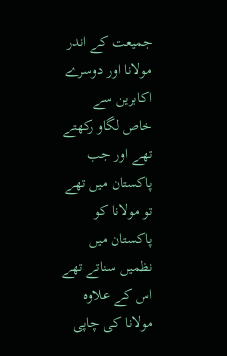جمیعت کے اندر مولانا اور دوسرے اکابرین سے خاص لگاو رکھتے تھے اور جب پاکستان میں تھے تو مولانا کو پاکستان میں نظمیں سناتے تھے اس کے علاوہ مولانا کی چاپی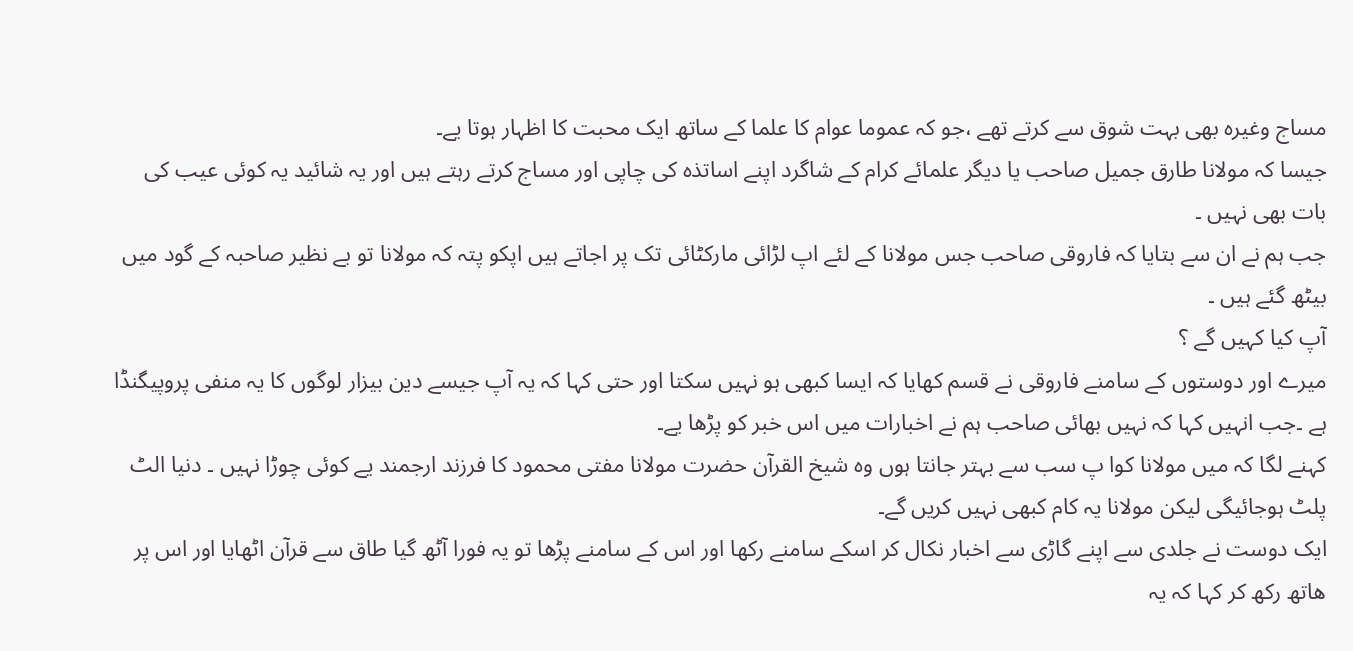مساج وغیرہ بھی بہت شوق سے کرتے تھے ،جو کہ عموما عوام کا علما کے ساتھ ایک محبت کا اظہار ہوتا یے۔
جیسا کہ مولانا طارق جمیل صاحب یا دیگر علمائے کرام کے شاگرد اپنے اساتذہ کی چاپی اور مساج کرتے رہتے ہیں اور یہ شائید یہ کوئی عیب کی بات بھی نہیں ۔
جب ہم نے ان سے بتایا کہ فاروقی صاحب جس مولانا کے لئے اپ لڑائی مارکٹائی تک پر اجاتے ہیں اپکو پتہ کہ مولانا تو بے نظیر صاحبہ کے گود میں بیٹھ گئے ہیں ۔
آپ کیا کہیں گے ؟
میرے اور دوستوں کے سامنے فاروقی نے قسم کھایا کہ ایسا کبھی ہو نہیں سکتا اور حتی کہا کہ یہ آپ جیسے دین بیزار لوگوں کا یہ منفی پروپیگنڈا ہے ۔جب انہیں کہا کہ نہیں بھائی صاحب ہم نے اخبارات میں اس خبر کو پڑھا یے۔
کہنے لگا کہ میں مولانا کوا پ سب سے بہتر جانتا ہوں وہ شیخ القرآن حضرت مولانا مفتی محمود کا فرزند ارجمند یے کوئی چوڑا نہیں ۔ دنیا الٹ پلٹ ہوجائیگی لیکن مولانا یہ کام کبھی نہیں کریں گے۔
ایک دوست نے جلدی سے اپنے گاڑی سے اخبار نکال کر اسکے سامنے رکھا اور اس کے سامنے پڑھا تو یہ فورا آٹھ گیا طاق سے قرآن اٹھایا اور اس پر ھاتھ رکھ کر کہا کہ یہ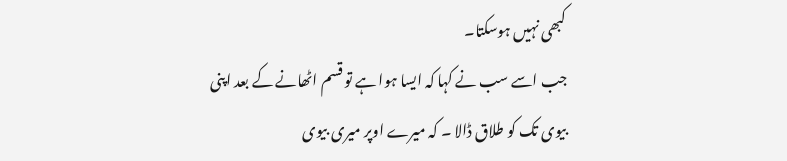کبھی نہیں ہوسکتا۔
جب اسے سب نے کہا کہ ایسا ہوا ہے تو قسم اٹھانے کے بعد اپنی بیوی تک کو طلاق ڈالا ۔ کہ میرے اوپر میری بیوی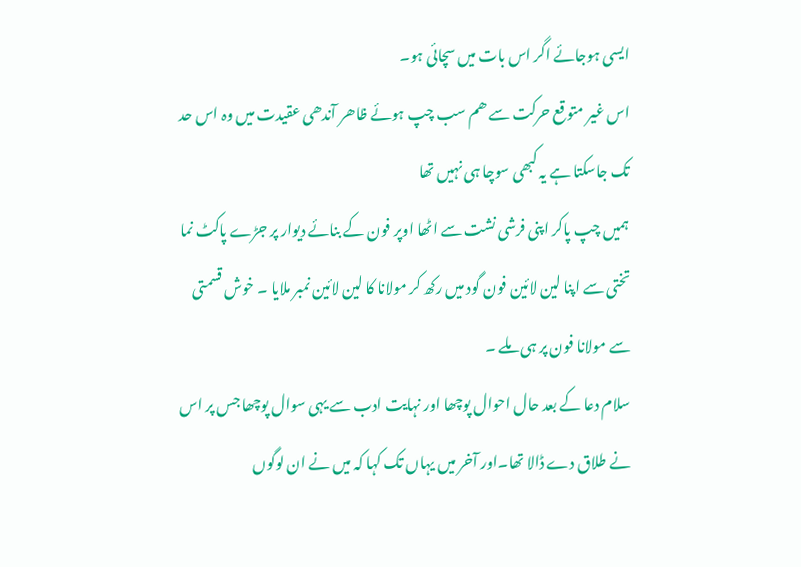ایسی ہوجائے اگر اس بات میں سچائی ہو۔
اس غیر متوقع حرکت سے ھم سب چپ ہوئے ظاھر آندھی عقیدت میں وہ اس حد تک جاسکتا ہے یہ کبھی سوچا ہی نہیں تھا
ہمیں چپ پاکر اپنی فرشی نشت سے اٹھا اوپر فون کے بنائے دیوار پر جڑے پاکٹ نما تختی سے اپنا لین لائین فون گود میں رکھ کر مولانا کا لین لائین نمبر ملایا ۔ خوش قسمتی سے مولانا فون پر ہی ملے ۔
سلام دعا کے بعد حال احوال پوچھا اور نہایت ادب سے یہی سوال پوچھا جس پر اس نے طلاق دے ڈالا تھا۔اور آخر میں یہاں تک کہا کہ میں نے ان لوگوں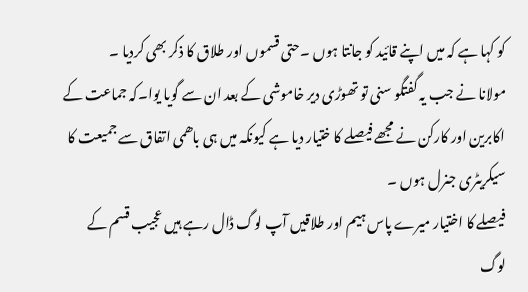کو کہا ہے کہ میں اپنے قائید کو جانتا ہوں ۔حتی قسموں اور طلاق کا ذکر بھی کردیا ۔
مولانا نے جب یہ گفتگو سنی تو تھوڑی دیر خاموشی کے بعد ان سے گویا یوا۔کہ جماعت کے اکابرین اور کارکن نے مجھے فیصلے کا ختیار دیا ہے کیونکہ میں ہی باھمی اتفاق سے جمیعت کا سیکریٹری جنرل ہوں ۔
فیصلے کا اختیار میرے پاس ہیم اور طلاقیں آپ لوگ ڈال رہے ہیں عجیب قسم کے لوگ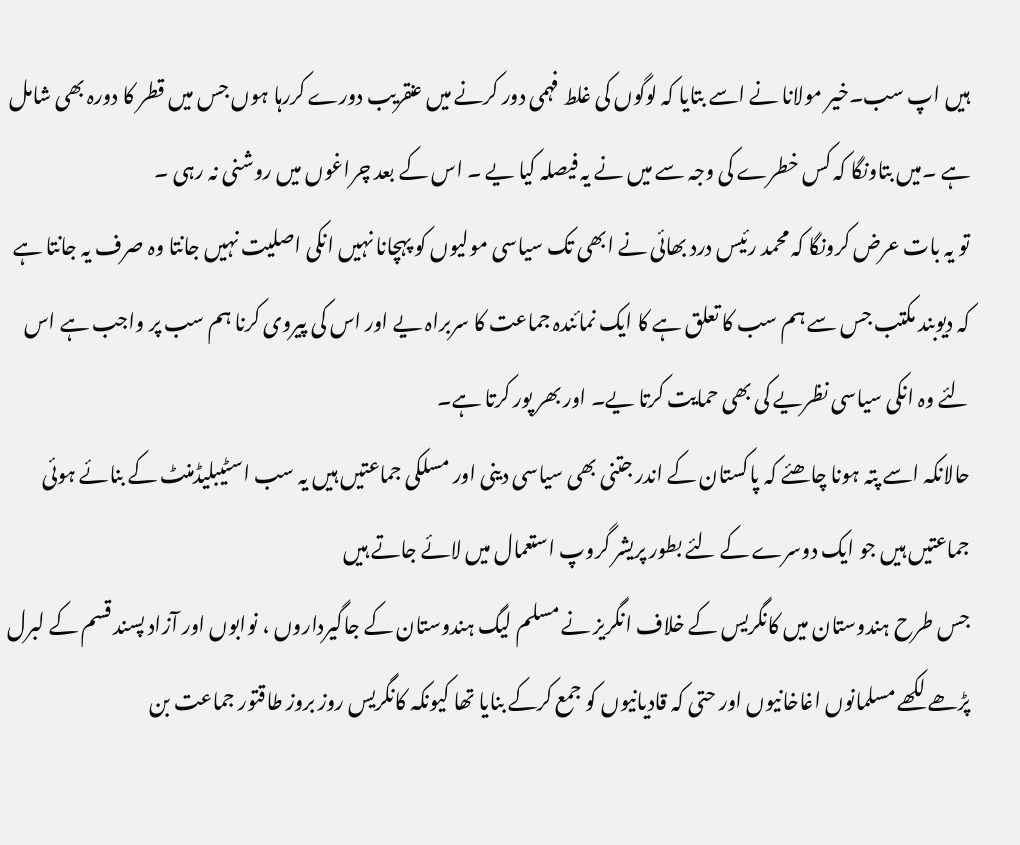ہیں اپ سب۔خیر مولانا نے اسے بتایا کہ لوگوں کی غلط فہمی دور کرنے میں عنقریب دورے کررہا ہوں جس میں قطر کا دورہ بھی شامل ہے ۔میں بتاونگا کہ کس خطرے کی وجہ سے میں نے یہ فیصلہ کیا یے ۔ اس کے بعد چراغوں میں روشنی نہ رہی ۔
تو یہ بات عرض کرونگا کہ محمد رئیس درد بھائی نے ابھی تک سیاسی مولیوں کو پہچانا نہیں انکی اصلیت نہیں جانتا وہ صرف یہ جانتا ہے کہ دیوبند مکتب جس سے ہم سب کا تعلق ہے کا ایک نمائندہ جماعت کا سربراہ یے اور اس کی پیروی کرنا ہم سب پر واجب ہے اس لئے وہ انکی سیاسی نظریے کی بھی حمایت کرتا یے۔ اور بھر پور کرتا ہے۔
حالانکہ اسے پتہ ہونا چاھئے کہ پاکستان کے اندر جتنی بھی سیاسی دینی اور مسلکی جماعتیں ہیں یہ سب اسٹیبلیڈمنٹ کے بنائے ہوئی جماعتیں ہیں جو ایک دوسرے کے لئے بطور پریشر گروپ استعمال میں لائے جاتے ہیں
جس طرح ہندوستان میں کانگریس کے خلاف انگریز نے مسلم لیگ ہندوستان کے جاگیرداروں ، نوابوں اور آزاد پسند قسم کے لبرل پڑھے لکھے مسلمانوں اغاخانیوں اور حتی کہ قادیانیوں کو جمع کرکے بنایا تھا کیونکہ کانگریس روز بروز طاقتور جماعت بن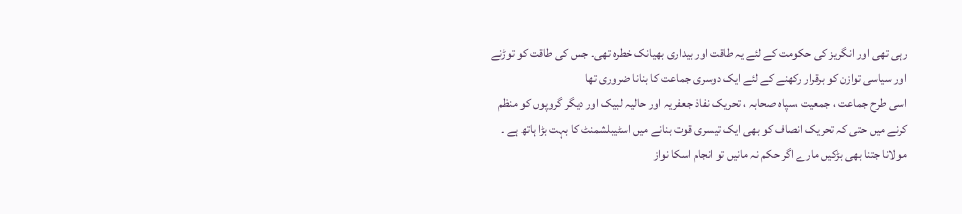رہی تھی اور انگریز کی حکومت کے لئے یہ طاقت اور بیداری بھیانک خطرہ تھی۔ جس کی طاقت کو توڑنے اور سیاسی توازن کو برقرار رکھنے کے لئے ایک دوسری جماعت کا بنانا ضروری تھا
اسی طرح جماعت ، جمعیت ،سپاہ صحابہ ، تحریک نفاذ جعفریہ اور حالیہ لبیک اور دیگر گروپوں کو منظم کرنے میں حتی کہ تحریک انصاف کو بھی ایک تیسری قوت بنانے میں اسٹیبلشمنٹ کا بہت بڑا ہاتھ ہے ۔
مولانا جتنا بھی بڑکیں مارے اگر حکم نہ مانیں تو انجام اسکا نواز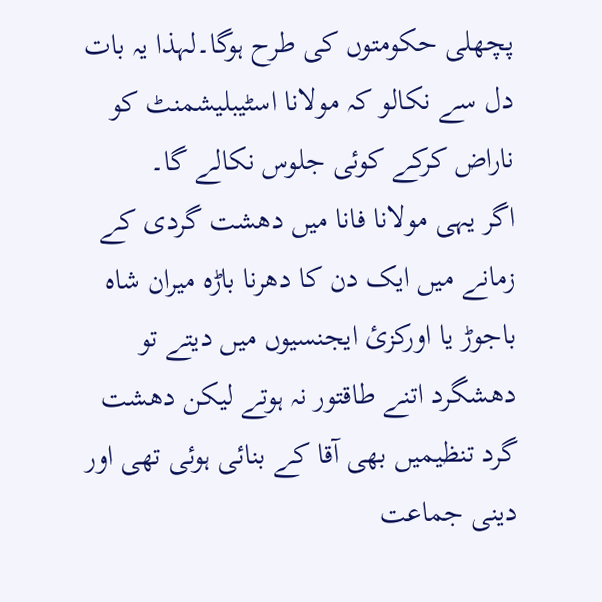پچھلی حکومتوں کی طرح ہوگا۔لہذا یہ بات دل سے نکالو کہ مولانا اسٹیبلیشمنٹ کو ناراض کرکے کوئی جلوس نکالے گا۔
اگر یہی مولانا فانا میں دھشت گردی کے زمانے میں ایک دن کا دھرنا باڑہ میران شاہ باجوڑ یا اورکزئ ایجنسیوں میں دیتے تو دھشگرد اتنے طاقتور نہ ہوتے لیکن دھشت گرد تنظیمیں بھی آقا کے بنائی ہوئی تھی اور دینی جماعت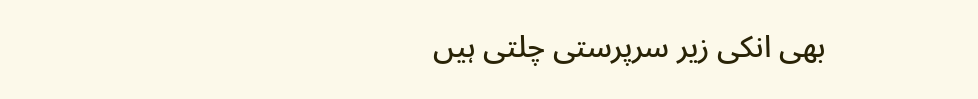بھی انکی زیر سرپرستی چلتی ہیں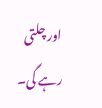اور چلتی رہے گی۔